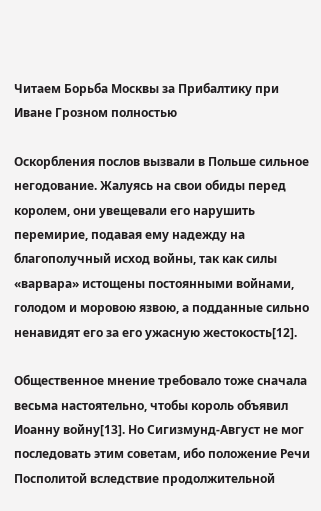Читаем Борьба Москвы за Прибалтику при Иване Грозном полностью

Оскорбления послов вызвали в Польше сильное негодование. Жалуясь на свои обиды перед королем, они увещевали его нарушить перемирие, подавая ему надежду на благополучный исход войны, так как силы «варвара» истощены постоянными войнами, голодом и моровою язвою, а подданные сильно ненавидят его за его ужасную жестокость[12].

Общественное мнение требовало тоже сначала весьма настоятельно, чтобы король объявил Иоанну войну[13]. Но Сигизмунд-Август не мог последовать этим советам, ибо положение Речи Посполитой вследствие продолжительной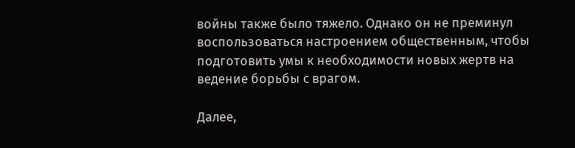войны также было тяжело. Однако он не преминул воспользоваться настроением общественным, чтобы подготовить умы к необходимости новых жертв на ведение борьбы с врагом.

Далее,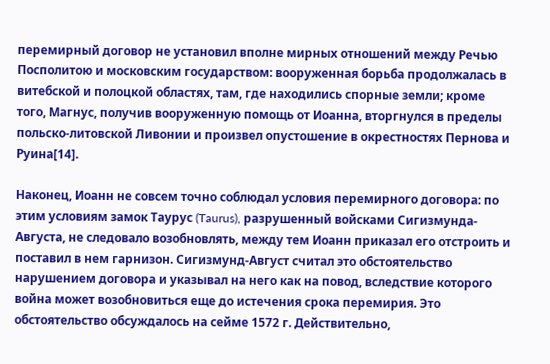перемирный договор не установил вполне мирных отношений между Речью Посполитою и московским государством: вооруженная борьба продолжалась в витебской и полоцкой областях, там, где находились спорные земли; кроме того, Магнус, получив вооруженную помощь от Иоанна, вторгнулся в пределы польско-литовской Ливонии и произвел опустошение в окрестностях Пернова и Руина[14].

Наконец, Иоанн не совсем точно соблюдал условия перемирного договора: по этим условиям замок Таурус (Taurus), разрушенный войсками Сигизмунда-Августа, не следовало возобновлять, между тем Иоанн приказал его отстроить и поставил в нем гарнизон. Сигизмунд-Август считал это обстоятельство нарушением договора и указывал на него как на повод, вследствие которого война может возобновиться еще до истечения срока перемирия. Это обстоятельство обсуждалось на сейме 1572 г. Действительно,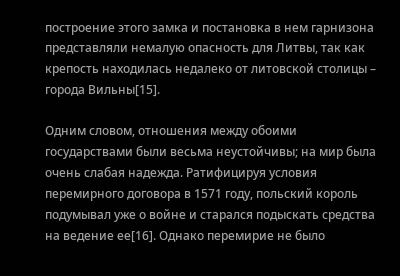построение этого замка и постановка в нем гарнизона представляли немалую опасность для Литвы, так как крепость находилась недалеко от литовской столицы – города Вильны[15].

Одним словом, отношения между обоими государствами были весьма неустойчивы; на мир была очень слабая надежда. Ратифицируя условия перемирного договора в 1571 году, польский король подумывал уже о войне и старался подыскать средства на ведение ее[16]. Однако перемирие не было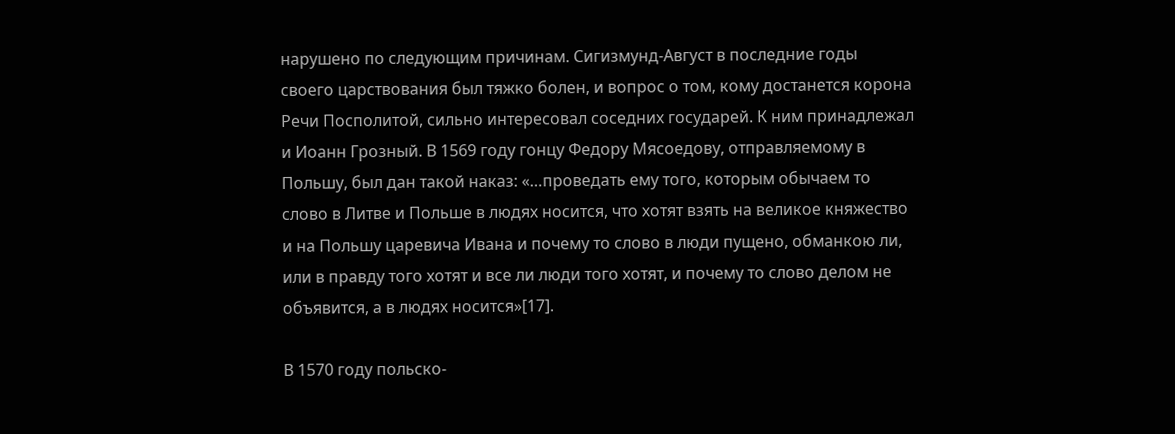нарушено по следующим причинам. Сигизмунд-Август в последние годы своего царствования был тяжко болен, и вопрос о том, кому достанется корона Речи Посполитой, сильно интересовал соседних государей. К ним принадлежал и Иоанн Грозный. В 1569 году гонцу Федору Мясоедову, отправляемому в Польшу, был дан такой наказ: «…проведать ему того, которым обычаем то слово в Литве и Польше в людях носится, что хотят взять на великое княжество и на Польшу царевича Ивана и почему то слово в люди пущено, обманкою ли, или в правду того хотят и все ли люди того хотят, и почему то слово делом не объявится, а в людях носится»[17].

В 1570 году польско-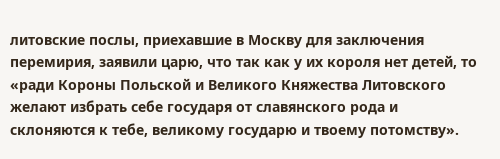литовские послы, приехавшие в Москву для заключения перемирия, заявили царю, что так как у их короля нет детей, то «ради Короны Польской и Великого Княжества Литовского желают избрать себе государя от славянского рода и склоняются к тебе, великому государю и твоему потомству».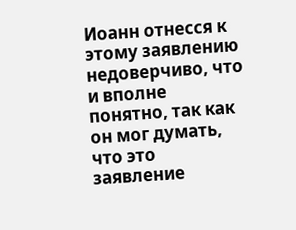Иоанн отнесся к этому заявлению недоверчиво, что и вполне понятно, так как он мог думать, что это заявление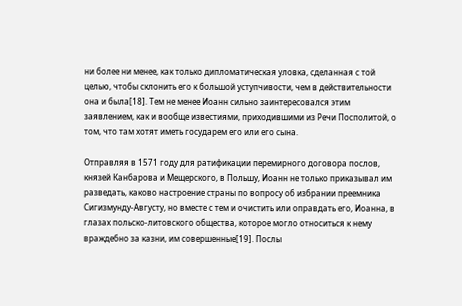ни более ни менее, как только дипломатическая уловка, сделанная с той целью, чтобы склонить его к большой уступчивости, чем в действительности она и была[18]. Тем не менее Иоанн сильно заинтересовался этим заявлением, как и вообще известиями, приходившими из Речи Посполитой, о том, что там хотят иметь государем его или его сына.

Отправляя в 1571 году для ратификации перемирного договора послов, князей Канбарова и Мещерского, в Польшу, Иоанн не только приказывал им разведать, каково настроение страны по вопросу об избрании преемника Сигизмунду-Августу, но вместе с тем и очистить или оправдать его, Иоанна, в глазах польско-литовского общества, которое могло относиться к нему враждебно за казни, им совершенные[19]. Послы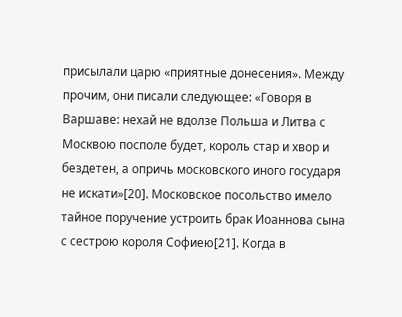присылали царю «приятные донесения». Между прочим, они писали следующее: «Говоря в Варшаве: нехай не вдолзе Польша и Литва с Москвою посполе будет, король стар и хвор и бездетен, а опричь московского иного государя не искати»[20]. Московское посольство имело тайное поручение устроить брак Иоаннова сына с сестрою короля Софиею[21]. Когда в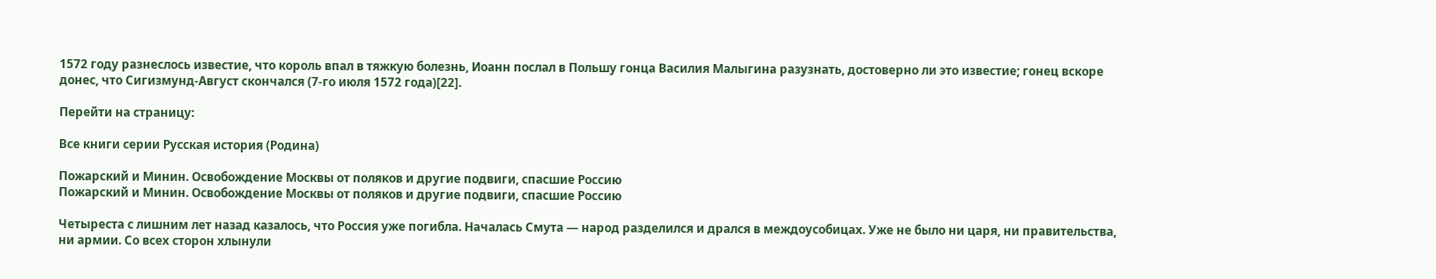1572 году разнеслось известие, что король впал в тяжкую болезнь, Иоанн послал в Польшу гонца Василия Малыгина разузнать, достоверно ли это известие; гонец вскоре донес, что Сигизмунд-Август скончался (7-го июля 1572 года)[22].

Перейти на страницу:

Все книги серии Русская история (Родина)

Пожарский и Минин. Освобождение Москвы от поляков и другие подвиги, спасшие Россию
Пожарский и Минин. Освобождение Москвы от поляков и другие подвиги, спасшие Россию

Четыреста с лишним лет назад казалось, что Россия уже погибла. Началась Смута — народ разделился и дрался в междоусобицах. Уже не было ни царя, ни правительства, ни армии. Со всех сторон хлынули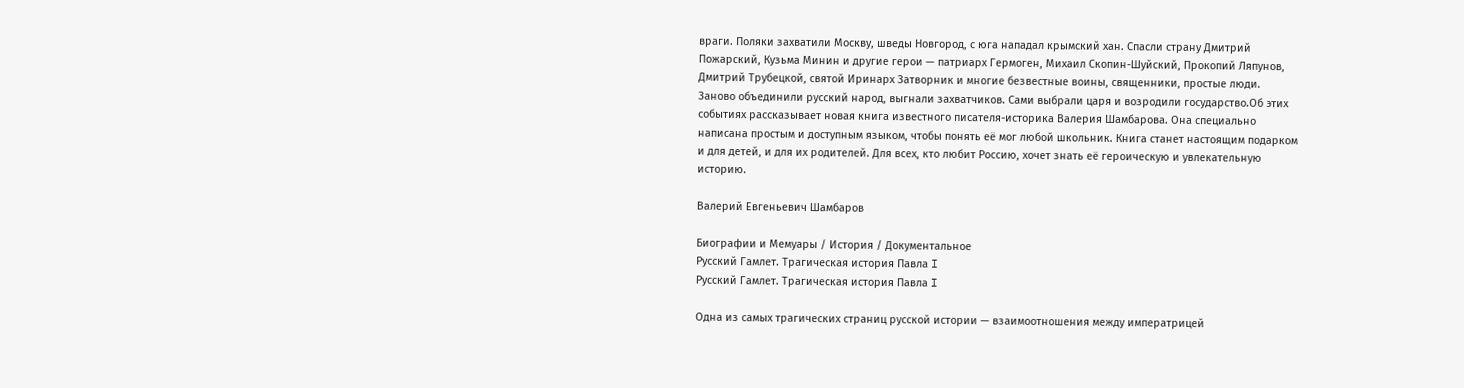враги. Поляки захватили Москву, шведы Новгород, с юга нападал крымский хан. Спасли страну Дмитрий Пожарский, Кузьма Минин и другие герои — патриарх Гермоген, Михаил Скопин-Шуйский, Прокопий Ляпунов, Дмитрий Трубецкой, святой Иринарх Затворник и многие безвестные воины, священники, простые люди. Заново объединили русский народ, выгнали захватчиков. Сами выбрали царя и возродили государство.Об этих событиях рассказывает новая книга известного писателя-историка Валерия Шамбарова. Она специально написана простым и доступным языком, чтобы понять её мог любой школьник. Книга станет настоящим подарком и для детей, и для их родителей. Для всех, кто любит Россию, хочет знать её героическую и увлекательную историю.

Валерий Евгеньевич Шамбаров

Биографии и Мемуары / История / Документальное
Русский Гамлет. Трагическая история Павла I
Русский Гамлет. Трагическая история Павла I

Одна из самых трагических страниц русской истории — взаимоотношения между императрицей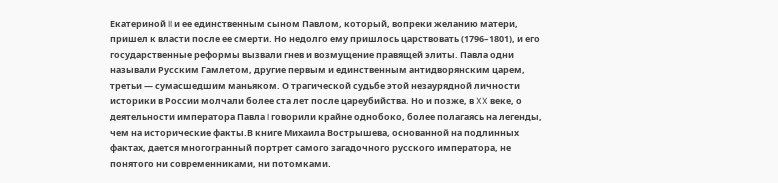Екатериной II и ее единственным сыном Павлом, который, вопреки желанию матери, пришел к власти после ее смерти. Но недолго ему пришлось царствовать (1796–1801), и его государственные реформы вызвали гнев и возмущение правящей элиты. Павла одни называли Русским Гамлетом, другие первым и единственным антидворянским царем, третьи — сумасшедшим маньяком. О трагической судьбе этой незаурядной личности историки в России молчали более ста лет после цареубийства. Но и позже, в XX веке, о деятельности императора Павла I говорили крайне однобоко, более полагаясь на легенды, чем на исторические факты.В книге Михаила Вострышева, основанной на подлинных фактах, дается многогранный портрет самого загадочного русского императора, не понятого ни современниками, ни потомками.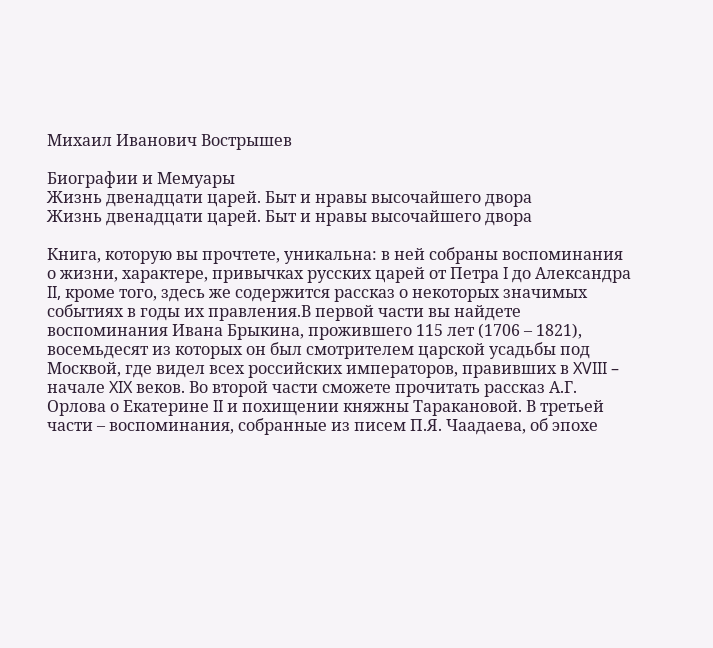Михаил Иванович Вострышев

Биографии и Мемуары
Жизнь двенадцати царей. Быт и нравы высочайшего двора
Жизнь двенадцати царей. Быт и нравы высочайшего двора

Книга, которую вы прочтете, уникальна: в ней собраны воспоминания о жизни, характере, привычках русских царей от Петра I до Александра II, кроме того, здесь же содержится рассказ о некоторых значимых событиях в годы их правления.В первой части вы найдете воспоминания Ивана Брыкина, прожившего 115 лет (1706 – 1821), восемьдесят из которых он был смотрителем царской усадьбы под Москвой, где видел всех российских императоров, правивших в XVIII – начале XIX веков. Во второй части сможете прочитать рассказ А.Г. Орлова о Екатерине II и похищении княжны Таракановой. В третьей части – воспоминания, собранные из писем П.Я. Чаадаева, об эпохе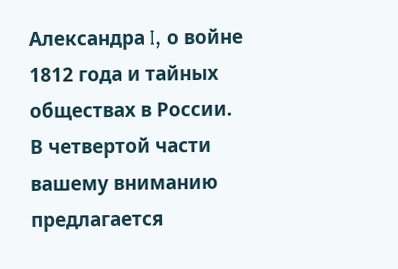Александра I, о войне 1812 года и тайных обществах в России. В четвертой части вашему вниманию предлагается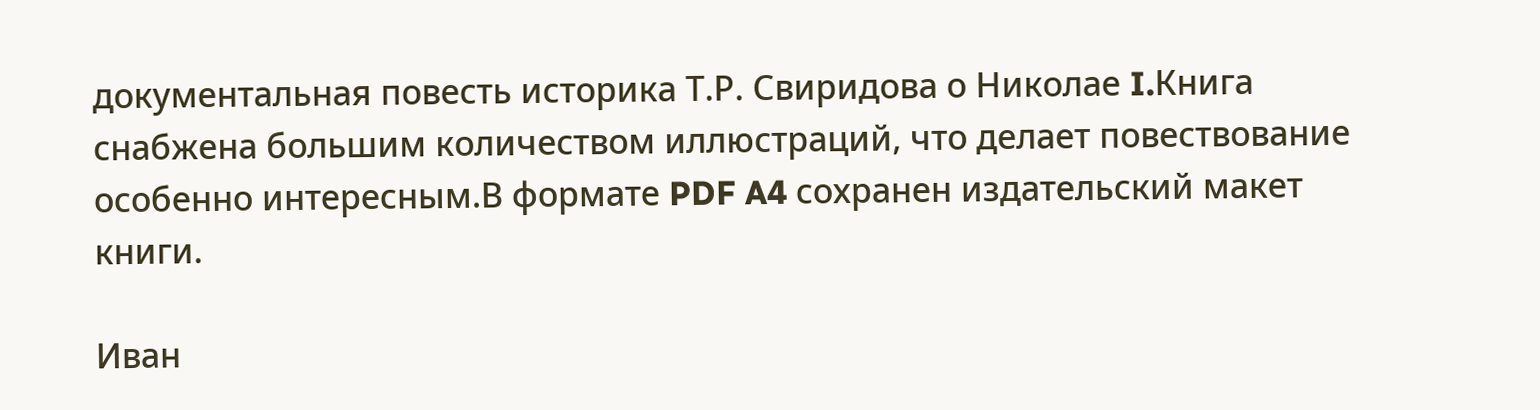документальная повесть историка Т.Р. Свиридова о Николае I.Книга снабжена большим количеством иллюстраций, что делает повествование особенно интересным.В формате PDF A4 сохранен издательский макет книги.

Иван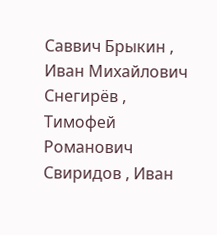Саввич Брыкин , Иван Михайлович Снегирёв , Тимофей Романович Свиридов , Иван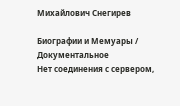Михайлович Снегирев

Биографии и Мемуары / Документальное
Нет соединения с сервером,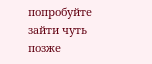попробуйте зайти чуть позже